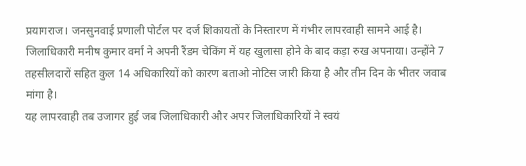प्रयागराज। जनसुनवाई प्रणाली पोर्टल पर दर्ज शिकायतों के निस्तारण में गंभीर लापरवाही सामने आई है। जिलाधिकारी मनीष कुमार वर्मा ने अपनी रैंडम चेकिंग में यह खुलासा होने के बाद कड़ा रुख अपनाया। उन्होंने 7 तहसीलदारों सहित कुल 14 अधिकारियों को कारण बताओ नोटिस जारी किया है और तीन दिन के भीतर जवाब मांगा है।
यह लापरवाही तब उजागर हुई जब जिलाधिकारी और अपर जिलाधिकारियों ने स्वयं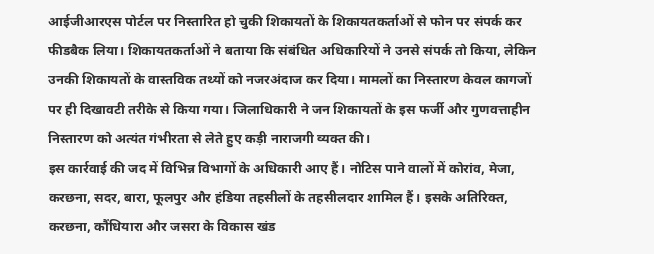आईजीआरएस पोर्टल पर निस्तारित हो चुकी शिकायतों के शिकायतकर्ताओं से फोन पर संपर्क कर फीडबैक लिया। शिकायतकर्ताओं ने बताया कि संबंधित अधिकारियों ने उनसे संपर्क तो किया, लेकिन उनकी शिकायतों के वास्तविक तथ्यों को नजरअंदाज कर दिया। मामलों का निस्तारण केवल कागजों पर ही दिखावटी तरीके से किया गया। जिलाधिकारी ने जन शिकायतों के इस फर्जी और गुणवत्ताहीन निस्तारण को अत्यंत गंभीरता से लेते हुए कड़ी नाराजगी व्यक्त की।
इस कार्रवाई की जद में विभिन्न विभागों के अधिकारी आए हैं। नोटिस पाने वालों में कोरांव, मेजा, करछना, सदर, बारा, फूलपुर और हंडिया तहसीलों के तहसीलदार शामिल हैं। इसके अतिरिक्त, करछना, कौंधियारा और जसरा के विकास खंड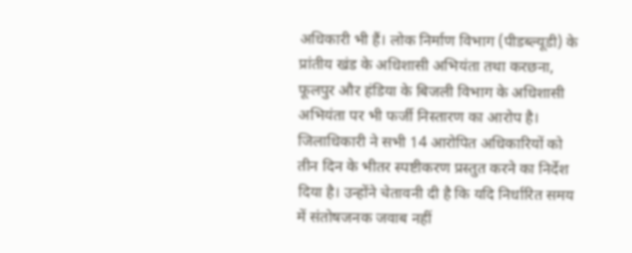अधिकारी भी हैं। लोक निर्माण विभाग (पीडब्ल्यूडी) के प्रांतीय खंड के अधिशासी अभियंता तथा करछना, फूलपुर और हंडिया के बिजली विभाग के अधिशासी अभियंता पर भी फर्जी निस्तारण का आरोप है।
जिलाधिकारी ने सभी 14 आरोपित अधिकारियों को तीन दिन के भीतर स्पष्टीकरण प्रस्तुत करने का निर्देश दिया है। उन्होंने चेतावनी दी है कि यदि निर्धारित समय में संतोषजनक जवाब नहीं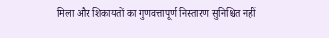मिला और शिकायतों का गुणवत्तापूर्ण निस्तारण सुनिश्चित नहीं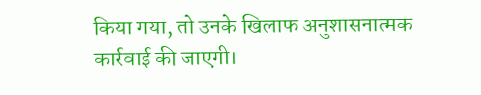किया गया, तो उनके खिलाफ अनुशासनात्मक कार्रवाई की जाएगी।